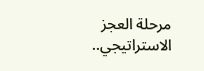مرحلة العجز الاستراتيجي..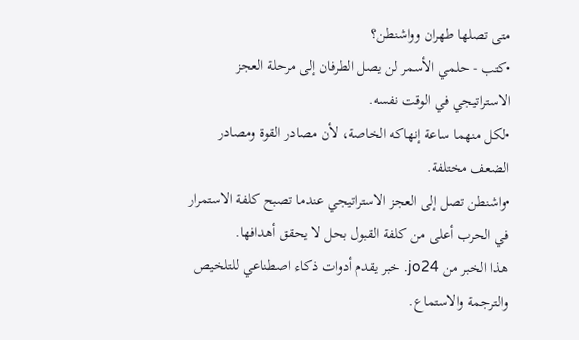متى تصلها طهران وواشنطن؟
•كتب - حلمي الأسمر لن يصل الطرفان إلى مرحلة العجز الاستراتيجي في الوقت نفسه.
•لكل منهما ساعة إنهاكه الخاصة، لأن مصادر القوة ومصادر الضعف مختلفة.
•واشنطن تصل إلى العجز الاستراتيجي عندما تصبح كلفة الاستمرار في الحرب أعلى من كلفة القبول بحل لا يحقق أهدافها.
هذا الخبر من jo24. خبر يقدم أدوات ذكاء اصطناعي للتلخيص والترجمة والاستماع.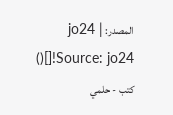المصدر: jo24 | Source: jo24![]()
كتب - حلمي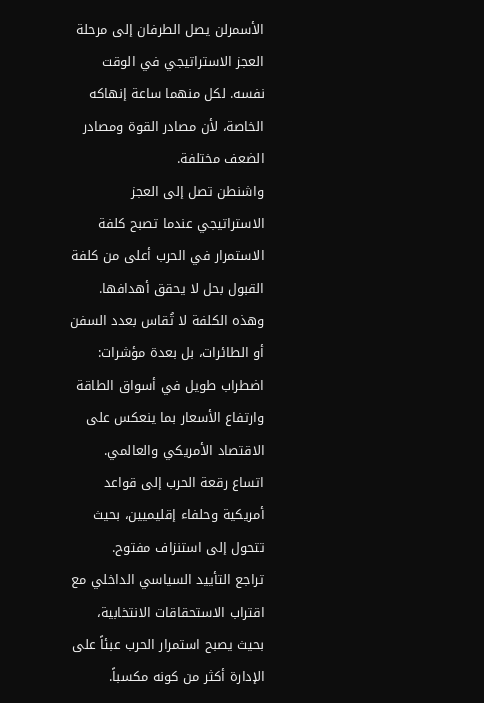الأسمرلن يصل الطرفان إلى مرحلة العجز الاستراتيجي في الوقت نفسه. لكل منهما ساعة إنهاكه الخاصة، لأن مصادر القوة ومصادر الضعف مختلفة.
واشنطن تصل إلى العجز الاستراتيجي عندما تصبح كلفة الاستمرار في الحرب أعلى من كلفة القبول بحل لا يحقق أهدافها. وهذه الكلفة لا تُقاس بعدد السفن أو الطائرات، بل بعدة مؤشرات:
اضطراب طويل في أسواق الطاقة وارتفاع الأسعار بما ينعكس على الاقتصاد الأمريكي والعالمي.
اتساع رقعة الحرب إلى قواعد أمريكية وحلفاء إقليميين، بحيث تتحول إلى استنزاف مفتوح.
تراجع التأييد السياسي الداخلي مع اقتراب الاستحقاقات الانتخابية، بحيث يصبح استمرار الحرب عبئاً على الإدارة أكثر من كونه مكسباً.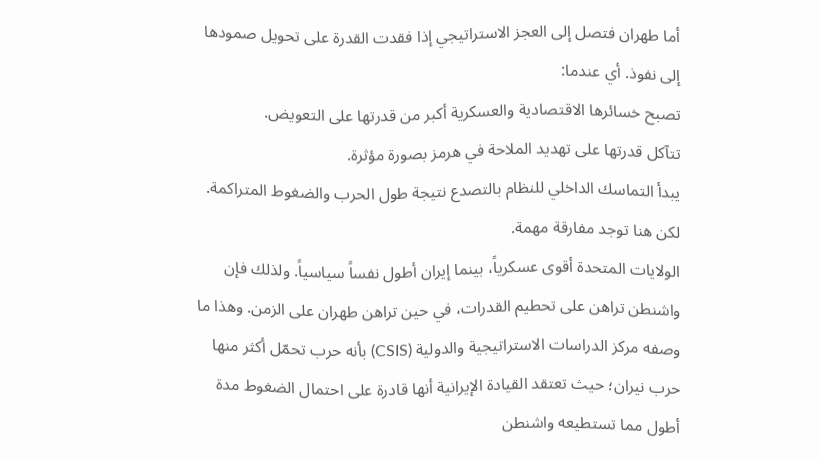أما طهران فتصل إلى العجز الاستراتيجي إذا فقدت القدرة على تحويل صمودها إلى نفوذ. أي عندما:
تصبح خسائرها الاقتصادية والعسكرية أكبر من قدرتها على التعويض.
تتآكل قدرتها على تهديد الملاحة في هرمز بصورة مؤثرة.
يبدأ التماسك الداخلي للنظام بالتصدع نتيجة طول الحرب والضغوط المتراكمة.
لكن هنا توجد مفارقة مهمة.
الولايات المتحدة أقوى عسكرياً، بينما إيران أطول نفساً سياسياً. ولذلك فإن واشنطن تراهن على تحطيم القدرات، في حين تراهن طهران على الزمن. وهذا ما وصفه مركز الدراسات الاستراتيجية والدولية (CSIS) بأنه حرب تحمّل أكثر منها حرب نيران؛ حيث تعتقد القيادة الإيرانية أنها قادرة على احتمال الضغوط مدة أطول مما تستطيعه واشنطن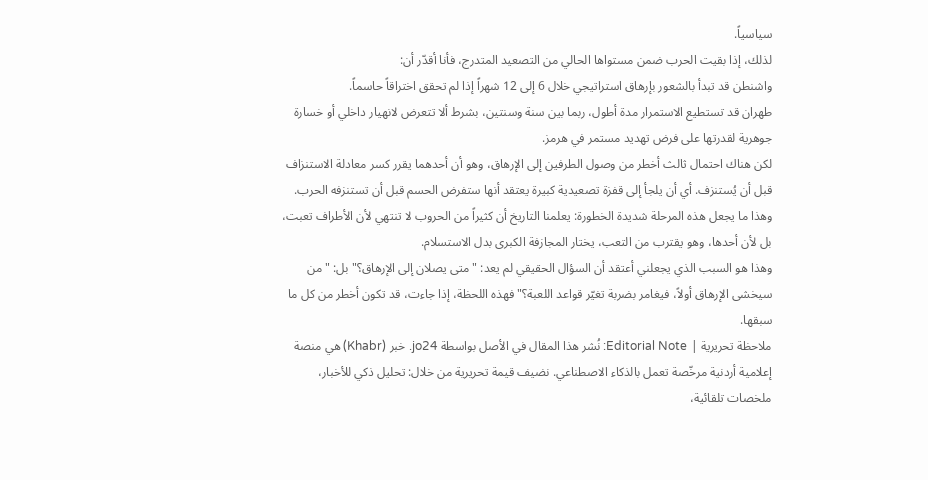سياسياً.
لذلك، إذا بقيت الحرب ضمن مستواها الحالي من التصعيد المتدرج، فأنا أقدّر أن:
واشنطن قد تبدأ بالشعور بإرهاق استراتيجي خلال 6 إلى 12 شهراً إذا لم تحقق اختراقاً حاسماً.
طهران قد تستطيع الاستمرار مدة أطول، ربما بين سنة وسنتين، بشرط ألا تتعرض لانهيار داخلي أو خسارة جوهرية لقدرتها على فرض تهديد مستمر في هرمز.
لكن هناك احتمال ثالث أخطر من وصول الطرفين إلى الإرهاق، وهو أن أحدهما يقرر كسر معادلة الاستنزاف قبل أن يُستنزف. أي أن يلجأ إلى قفزة تصعيدية كبيرة يعتقد أنها ستفرض الحسم قبل أن تستنزفه الحرب. وهذا ما يجعل هذه المرحلة شديدة الخطورة: يعلمنا التاريخ أن كثيراً من الحروب لا تنتهي لأن الأطراف تعبت، بل لأن أحدها، وهو يقترب من التعب، يختار المجازفة الكبرى بدل الاستسلام.
وهذا هو السبب الذي يجعلني أعتقد أن السؤال الحقيقي لم يعد: "متى يصلان إلى الإرهاق؟" بل: "من سيخشى الإرهاق أولاً، فيغامر بضربة تغيّر قواعد اللعبة؟" فهذه اللحظة، إذا جاءت، قد تكون أخطر من كل ما سبقها.
ملاحظة تحريرية | Editorial Note: نُشر هذا المقال في الأصل بواسطة jo24. خبر (Khabr) هي منصة إعلامية أردنية مرخّصة تعمل بالذكاء الاصطناعي. نضيف قيمة تحريرية من خلال: تحليل ذكي للأخبار، ملخصات تلقائية،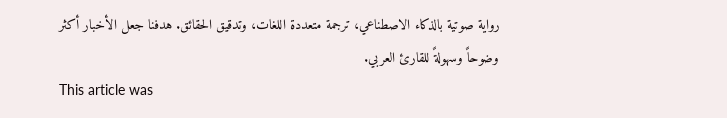رواية صوتية بالذكاء الاصطناعي، ترجمة متعددة اللغات، وتدقيق الحقائق. هدفنا جعل الأخبار أكثر وضوحاً وسهولةً للقارئ العربي.
This article was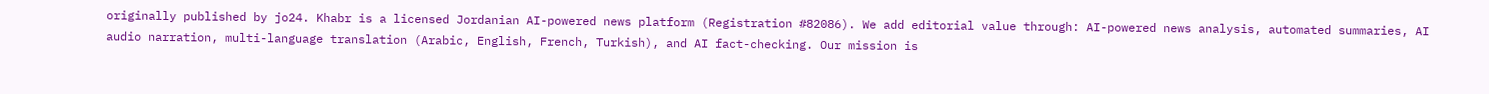originally published by jo24. Khabr is a licensed Jordanian AI-powered news platform (Registration #82086). We add editorial value through: AI-powered news analysis, automated summaries, AI audio narration, multi-language translation (Arabic, English, French, Turkish), and AI fact-checking. Our mission is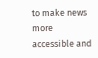to make news more accessible and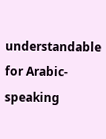understandable for Arabic-speaking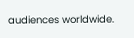audiences worldwide.